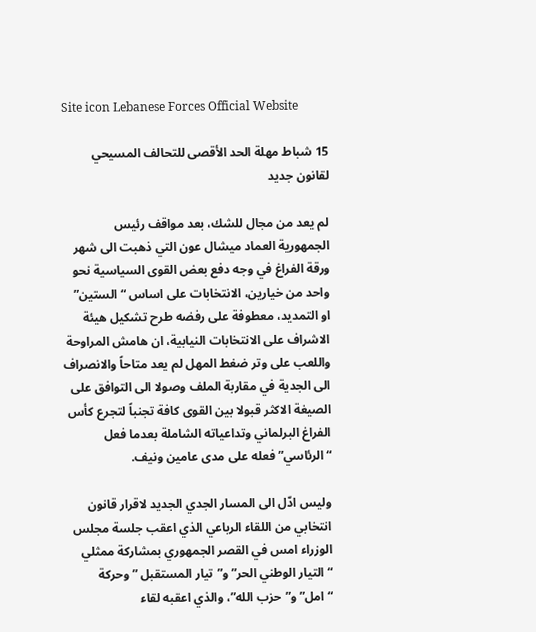Site icon Lebanese Forces Official Website

15 شباط مهلة الحد الأقصى للتحالف المسيحي لقانون جديد

لم يعد من مجال للشك، بعد مواقف رئيس الجمهورية العماد ميشال عون التي ذهبت الى شهر ورقة الفراغ في وجه دفع بعض القوى السياسية نحو واحد من خيارين، الانتخابات على اساس “الستين” او التمديد، معطوفة على رفضه طرح تشكيل هيئة الاشراف على الانتخابات النيابية، ان هامش المراوحة واللعب على وتر ضغط المهل لم يعد متاحاً والانصراف الى الجدية في مقاربة الملف وصولا الى التوافق على الصيغة الاكثر قبولا بين القوى كافة تجنباً لتجرع كأس الفراغ البرلماني وتداعياته الشاملة بعدما فعل “الرئاسي” فعله على مدى عامين ونيف.

وليس ادّل الى المسار الجدي الجديد لاقرار قانون انتخابي من اللقاء الرباعي الذي اعقب جلسة مجلس الوزراء امس في القصر الجمهوري بمشاركة ممثلي “التيار الوطني الحر” و”تيار المستقبل ” وحركة “امل” و”حزب الله”، والذي اعقبه لقاء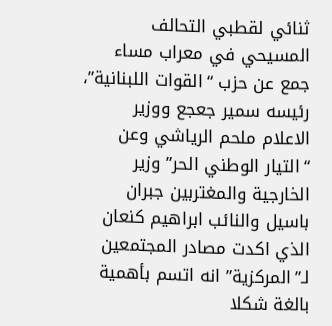ثنائي لقطبي التحالف المسيحي في معراب مساء جمع عن حزب “القوات اللبنانية”، رئيسه سمير جعجع ووزير الاعلام ملحم الرياشي وعن “التيار الوطني الحر” وزير الخارجية والمغتربين جبران باسيل والنائب ابراهيم كنعان الذي اكدت مصادر المجتمعين لـ”المركزية” انه اتسم بأهمية بالغة شكلا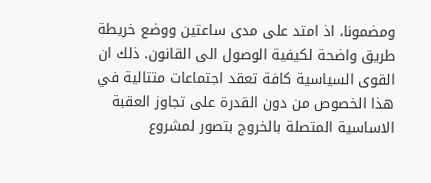ومضمونا، اذ امتد على مدى ساعتين ووضع خريطة طريق واضحة لكيفية الوصول الى القانون. ذلك ان القوى السياسية كافة تعقد اجتماعات متتالية في هذا الخصوص من دون القدرة على تجاوز العقبة الاساسية المتصلة بالخروج بتصور لمشروع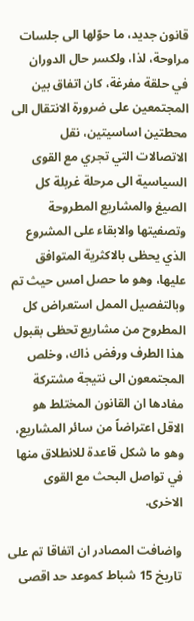قانون جديد، ما حوّلها الى جلسات مراوحة، لذا، ولكسر حال الدوران في حلقة مفرغة، كان اتفاق بين المجتمعين على ضرورة الانتقال الى محطتين اساسيتين، نقل الاتصالات التي تجري مع القوى السياسية الى مرحلة غربلة كل الصيغ والمشاريع المطروحة وتصفيتها والابقاء على المشروع الذي يحظى بالاكثرية المتوافق عليها، وهو ما حصل امس حيث تم وبالتفصيل الممل استعراض كل المطروح من مشاريع تحظى بقبول هذا الطرف ورفض ذاك، وخلص المجتمعون الى نتيجة مشتركة مفادها ان القانون المختلط هو الاقل اعتراضاً من سائر المشاريع، وهو ما شكل قاعدة للانطلاق منها في تواصل البحث مع القوى الاخرى.

واضافت المصادر ان اتفاقا تم على تاريخ 15 شباط كموعد حد اقصى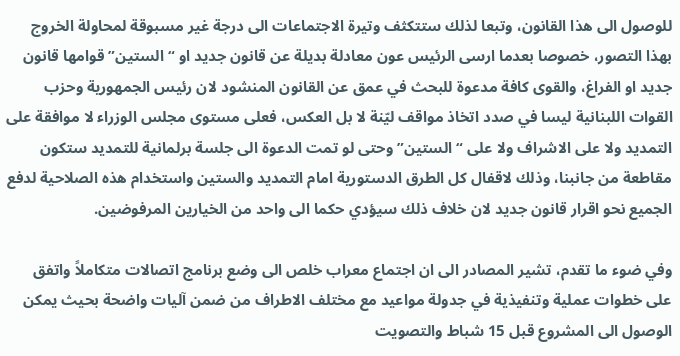للوصول الى هذا القانون، وتبعا لذلك ستتكثف وتيرة الاجتماعات الى درجة غير مسبوقة لمحاولة الخروج بهذا التصور، خصوصا بعدما ارسى الرئيس عون معادلة بديلة عن قانون جديد او “الستين” قوامها قانون جديد او الفراغ، والقوى كافة مدعوة للبحث في عمق عن القانون المنشود لان رئيس الجمهورية وحزب القوات اللبنانية ليسا في صدد اتخاذ مواقف ليّنة لا بل العكس، فعلى مستوى مجلس الوزراء لا موافقة على التمديد ولا على الاشراف ولا على “الستين” وحتى لو تمت الدعوة الى جلسة برلمانية للتمديد ستكون مقاطعة من جانبنا، وذلك لاقفال كل الطرق الدستورية امام التمديد والستين واستخدام هذه الصلاحية لدفع الجميع نحو اقرار قانون جديد لان خلاف ذلك سيؤدي حكما الى واحد من الخيارين المرفوضين.

وفي ضوء ما تقدم، تشير المصادر الى ان اجتماع معراب خلص الى وضع برنامج اتصالات متكاملاً واتفق على خطوات عملية وتنفيذية في جدولة مواعيد مع مختلف الاطراف من ضمن آليات واضحة بحيث يمكن الوصول الى المشروع قبل 15 شباط والتصويت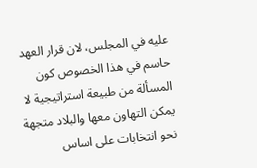عليه في المجلس، لان قرار العهد حاسم في هذا الخصوص كون المسألة من طبيعة استراتيجية لا يمكن التهاون معها والبلاد متجهة نحو انتخابات على اساس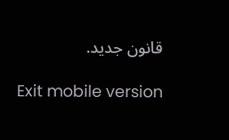قانون جديد.

Exit mobile version